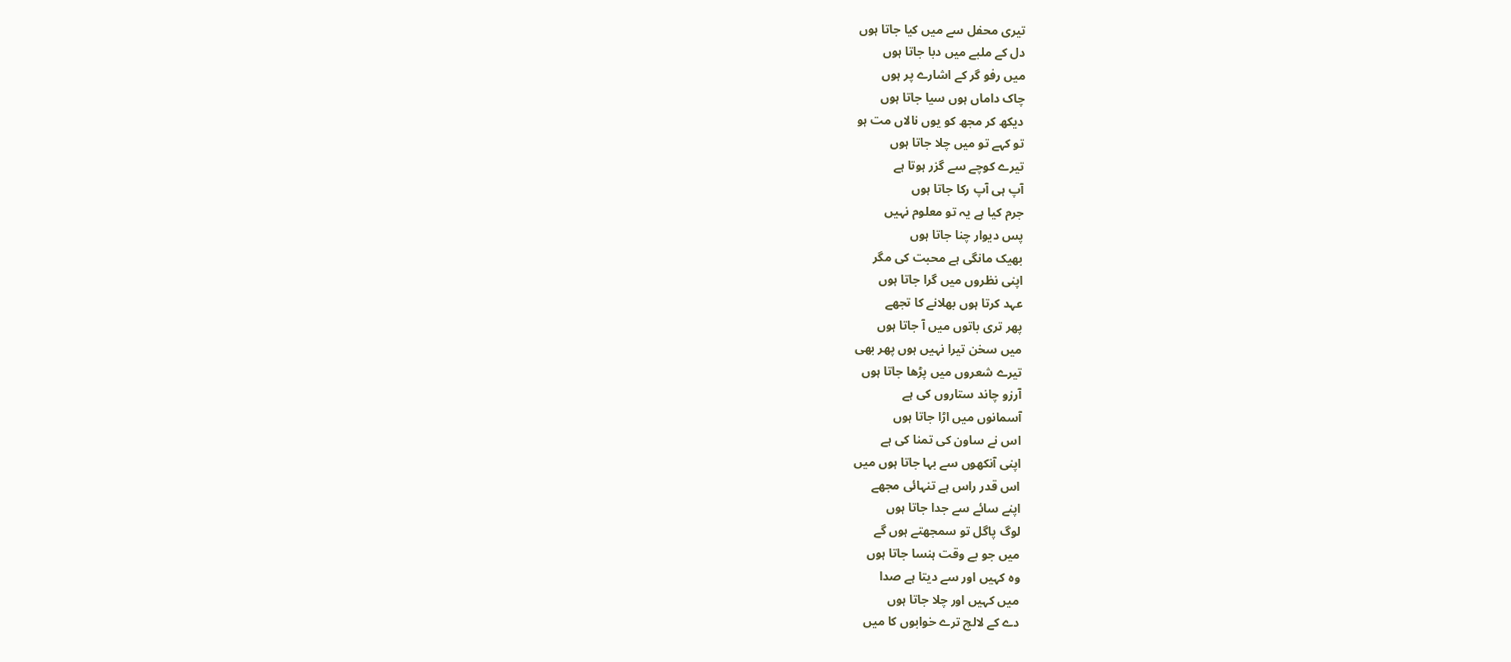تیری محفل سے میں کیا جاتا ہوں
دل کے ملبے میں دبا جاتا ہوں
میں رفو گر کے اشارے پر ہوں
چاک داماں ہوں سیا جاتا ہوں
دیکھ کر مجھ کو یوں نالاں مت ہو
تو کہے تو میں چلا جاتا ہوں
تیرے کوچے سے گزر ہوتا ہے
آپ ہی آپ رکا جاتا ہوں
جرم کیا ہے یہ تو معلوم نہیں
پس دیوار چنا جاتا ہوں
بھیک مانگی ہے محبت کی مگر
اپنی نظروں میں گرا جاتا ہوں
عہد کرتا ہوں بھلانے کا تجھے
پھر تری باتوں میں آ جاتا ہوں
میں سخن تیرا نہیں ہوں پھر بھی
تیرے شعروں میں پڑھا جاتا ہوں
آرزو چاند ستاروں کی ہے
آسمانوں میں اڑا جاتا ہوں
اس نے ساون کی تمنا کی ہے
اپنی آنکھوں سے بہا جاتا ہوں میں
اس قدر راس ہے تنہائی مجھے
اپنے سائے سے جدا جاتا ہوں
لوگ پاگل تو سمجھتے ہوں گے
میں جو بے وقت ہنسا جاتا ہوں
وہ کہیں اور سے دیتا ہے صدا
میں کہیں اور چلا جاتا ہوں
دے کے لالچ ترے خوابوں کا میں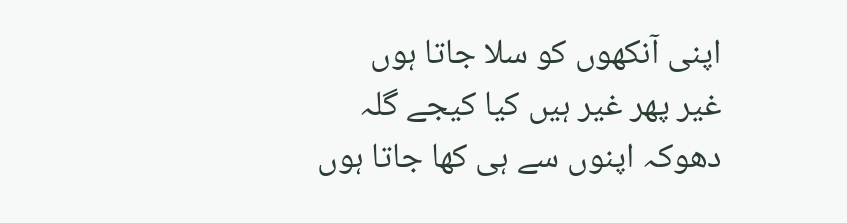اپنی آنکھوں کو سلا جاتا ہوں
غیر پھر غیر ہیں کیا کیجے گلہ
دھوکہ اپنوں سے ہی کھا جاتا ہوں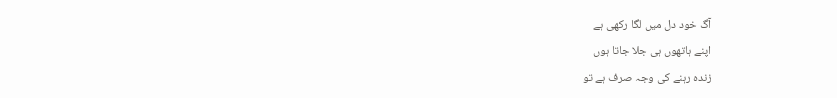آگ خود دل میں لگا رکھی ہے
اپنے ہاتھوں ہی جلا جاتا ہوں
زندہ رہنے کی وجہ صرف ہے تو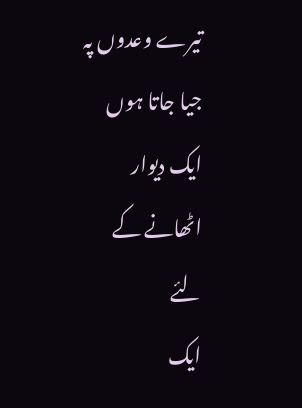تیرے وعدوں پہ جیا جاتا ہوں
ایک دیوار اٹھانے کے لئے
ایک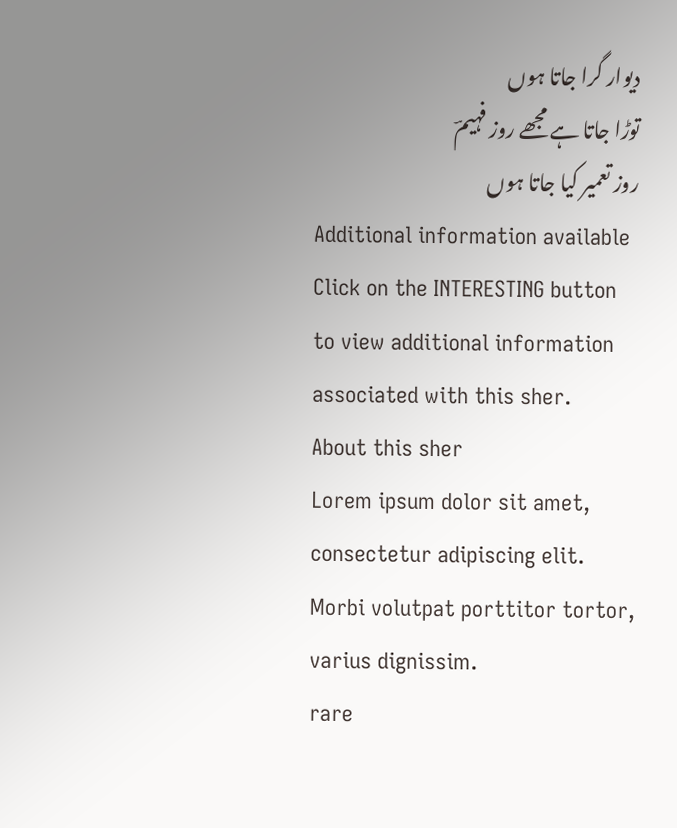دیوار گرا جاتا ہوں
توڑا جاتا ہے مجھے روز فہیمؔ
روز تعمیر کیا جاتا ہوں
Additional information available
Click on the INTERESTING button to view additional information associated with this sher.
About this sher
Lorem ipsum dolor sit amet, consectetur adipiscing elit. Morbi volutpat porttitor tortor, varius dignissim.
rare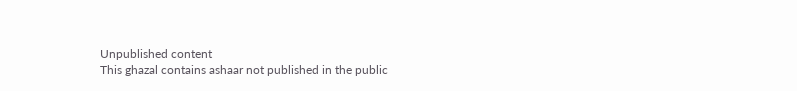Unpublished content
This ghazal contains ashaar not published in the public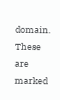domain. These are marked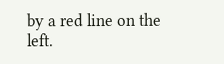by a red line on the left.